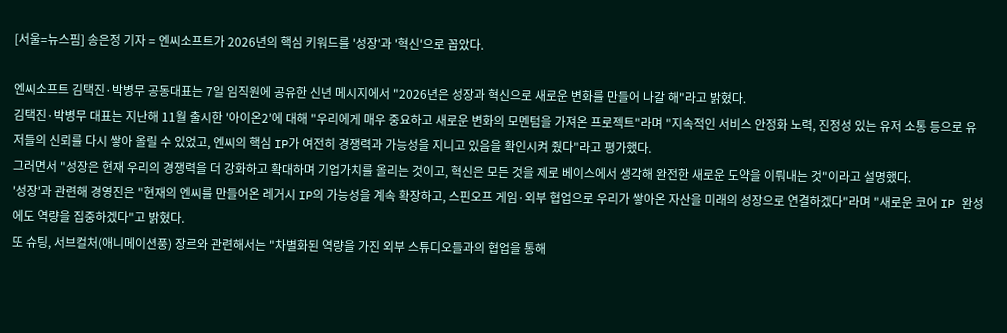[서울=뉴스핌] 송은정 기자 = 엔씨소프트가 2026년의 핵심 키워드를 '성장'과 '혁신'으로 꼽았다.

엔씨소프트 김택진·박병무 공동대표는 7일 임직원에 공유한 신년 메시지에서 "2026년은 성장과 혁신으로 새로운 변화를 만들어 나갈 해"라고 밝혔다.
김택진·박병무 대표는 지난해 11월 출시한 '아이온2'에 대해 "우리에게 매우 중요하고 새로운 변화의 모멘텀을 가져온 프로젝트"라며 "지속적인 서비스 안정화 노력, 진정성 있는 유저 소통 등으로 유저들의 신뢰를 다시 쌓아 올릴 수 있었고, 엔씨의 핵심 IP가 여전히 경쟁력과 가능성을 지니고 있음을 확인시켜 줬다"라고 평가했다.
그러면서 "성장은 현재 우리의 경쟁력을 더 강화하고 확대하며 기업가치를 올리는 것이고, 혁신은 모든 것을 제로 베이스에서 생각해 완전한 새로운 도약을 이뤄내는 것"이라고 설명했다.
'성장'과 관련해 경영진은 "현재의 엔씨를 만들어온 레거시 IP의 가능성을 계속 확장하고, 스핀오프 게임·외부 협업으로 우리가 쌓아온 자산을 미래의 성장으로 연결하겠다"라며 "새로운 코어 IP 완성에도 역량을 집중하겠다"고 밝혔다.
또 슈팅, 서브컬처(애니메이션풍) 장르와 관련해서는 "차별화된 역량을 가진 외부 스튜디오들과의 협업을 통해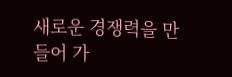새로운 경쟁력을 만들어 가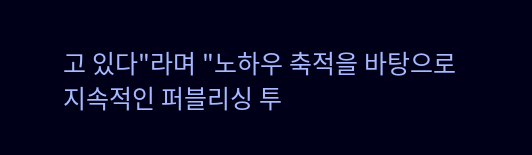고 있다"라며 "노하우 축적을 바탕으로 지속적인 퍼블리싱 투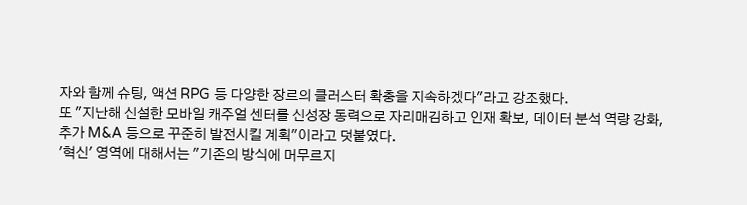자와 함께 슈팅, 액션 RPG 등 다양한 장르의 클러스터 확충을 지속하겠다"라고 강조했다.
또 "지난해 신설한 모바일 캐주얼 센터를 신성장 동력으로 자리매김하고 인재 확보, 데이터 분석 역량 강화, 추가 M&A 등으로 꾸준히 발전시킬 계획"이라고 덧붙였다.
'혁신' 영역에 대해서는 "기존의 방식에 머무르지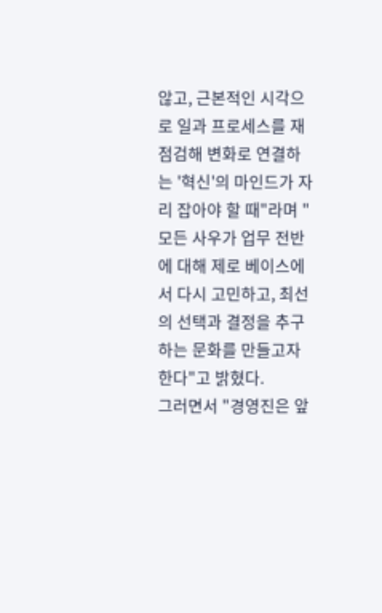않고, 근본적인 시각으로 일과 프로세스를 재점검해 변화로 연결하는 '혁신'의 마인드가 자리 잡아야 할 때"라며 "모든 사우가 업무 전반에 대해 제로 베이스에서 다시 고민하고, 최선의 선택과 결정을 추구하는 문화를 만들고자 한다"고 밝혔다.
그러면서 "경영진은 앞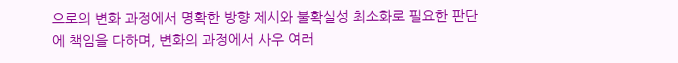으로의 변화 과정에서 명확한 방향 제시와 불확실성 최소화로 필요한 판단에 책임을 다하며, 변화의 과정에서 사우 여러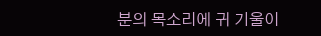분의 목소리에 귀 기울이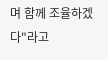며 함께 조율하겠다"라고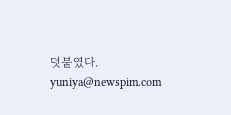덧붙였다.
yuniya@newspim.com